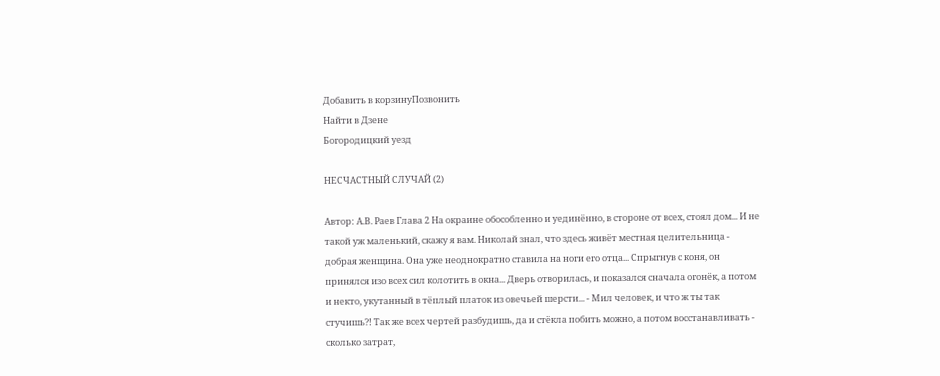Добавить в корзинуПозвонить
Найти в Дзене
Богородицкий уезд

НЕСЧАСТНЫЙ СЛУЧАЙ (2)

Автор: А.В. Раев Глава 2 На окраине обособленно и уединённо, в стороне от всех, стоял дом... И не такой уж маленький, скажу я вам. Николай знал, что здесь живёт местная целительница - добрая женщина. Она уже неоднократно ставила на ноги его отца... Спрыгнув с коня, он принялся изо всех сил колотить в окна... Дверь отворилась, и показался сначала огонёк, а потом и некто, укутанный в тёплый платок из овечьей шерсти... - Мил человек, и что ж ты так стучишь?! Так же всех чертей разбудишь, да и стёкла побить можно, а потом восстанавливать - сколько затрат,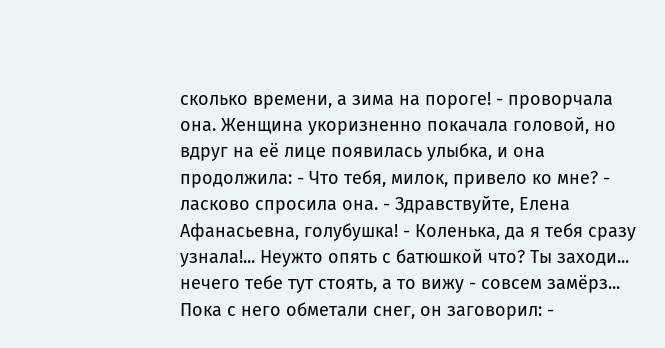сколько времени, а зима на пороге! - проворчала она. Женщина укоризненно покачала головой, но вдруг на её лице появилась улыбка, и она продолжила: - Что тебя, милок, привело ко мне? - ласково спросила она. - Здравствуйте, Елена Афанасьевна, голубушка! - Коленька, да я тебя сразу узнала!... Неужто опять с батюшкой что? Ты заходи... нечего тебе тут стоять, а то вижу - совсем замёрз... Пока с него обметали снег, он заговорил: -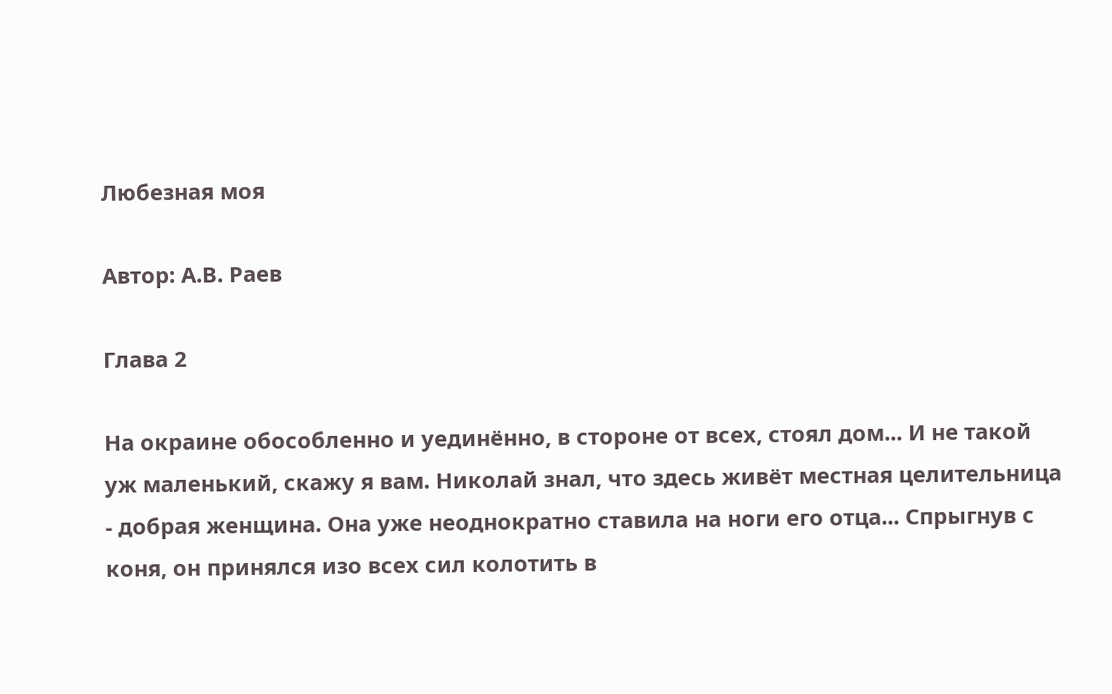Любезная моя

Автор: А.В. Раев

Глава 2

На окраине обособленно и уединённо, в стороне от всех, стоял дом... И не такой уж маленький, скажу я вам. Николай знал, что здесь живёт местная целительница - добрая женщина. Она уже неоднократно ставила на ноги его отца... Спрыгнув с коня, он принялся изо всех сил колотить в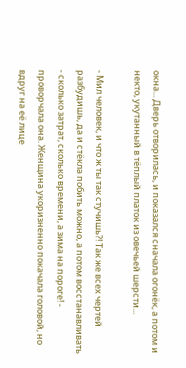окна... Дверь отворилась, и показался сначала огонёк, а потом и некто, укутанный в тёплый платок из овечьей шерсти...

- Мил человек, и что ж ты так стучишь?! Так же всех чертей разбудишь, да и стёкла побить можно, а потом восстанавливать - сколько затрат, сколько времени, а зима на пороге! - проворчала она. Женщина укоризненно покачала головой, но вдруг на её лице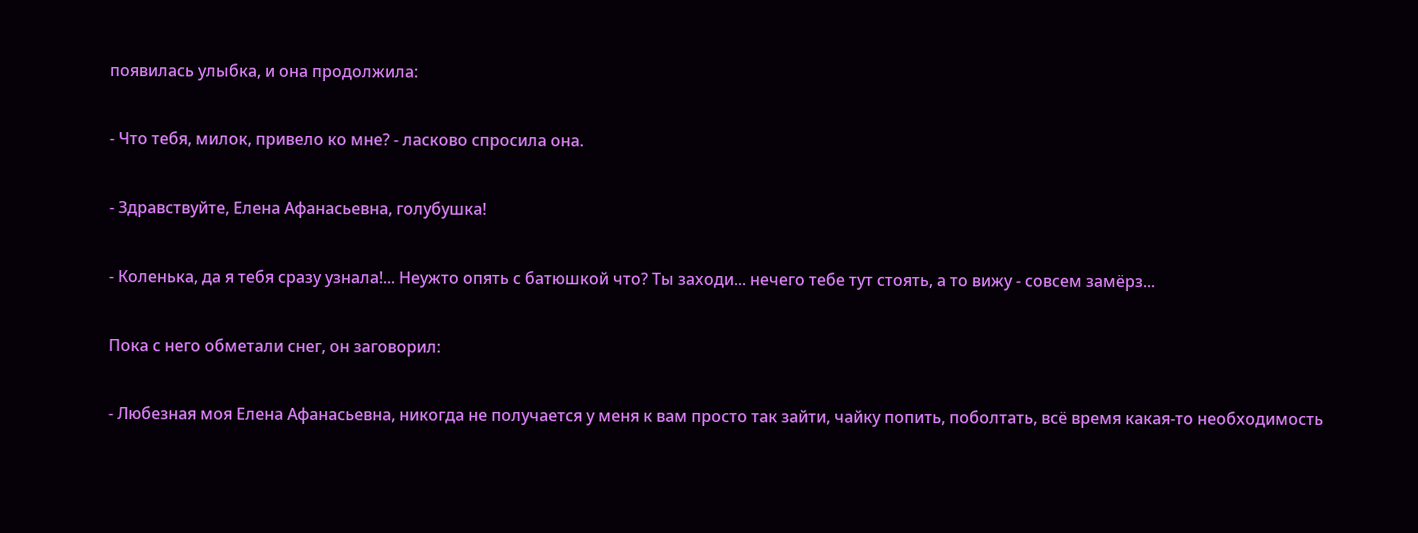появилась улыбка, и она продолжила:

- Что тебя, милок, привело ко мне? - ласково спросила она.

- Здравствуйте, Елена Афанасьевна, голубушка!

- Коленька, да я тебя сразу узнала!... Неужто опять с батюшкой что? Ты заходи... нечего тебе тут стоять, а то вижу - совсем замёрз...

Пока с него обметали снег, он заговорил:

- Любезная моя Елена Афанасьевна, никогда не получается у меня к вам просто так зайти, чайку попить, поболтать, всё время какая-то необходимость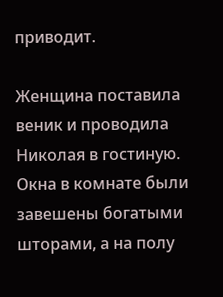приводит.

Женщина поставила веник и проводила Николая в гостиную. Окна в комнате были завешены богатыми шторами, а на полу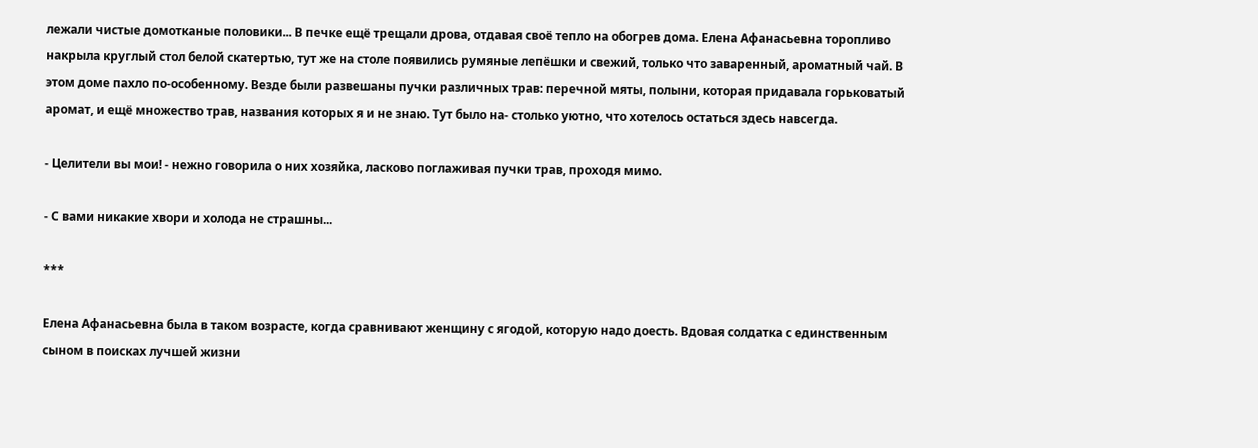лежали чистые домотканые половики... В печке ещё трещали дрова, отдавая своё тепло на обогрев дома. Елена Афанасьевна торопливо накрыла круглый стол белой скатертью, тут же на столе появились румяные лепёшки и свежий, только что заваренный, ароматный чай. В этом доме пахло по-особенному. Везде были развешаны пучки различных трав: перечной мяты, полыни, которая придавала горьковатый аромат, и ещё множество трав, названия которых я и не знаю. Тут было на- столько уютно, что хотелось остаться здесь навсегда.

- Целители вы мои! - нежно говорила о них хозяйка, ласково поглаживая пучки трав, проходя мимо.

- С вами никакие хвори и холода не страшны...

***

Елена Афанасьевна была в таком возрасте, когда сравнивают женщину с ягодой, которую надо доесть. Вдовая солдатка с единственным сыном в поисках лучшей жизни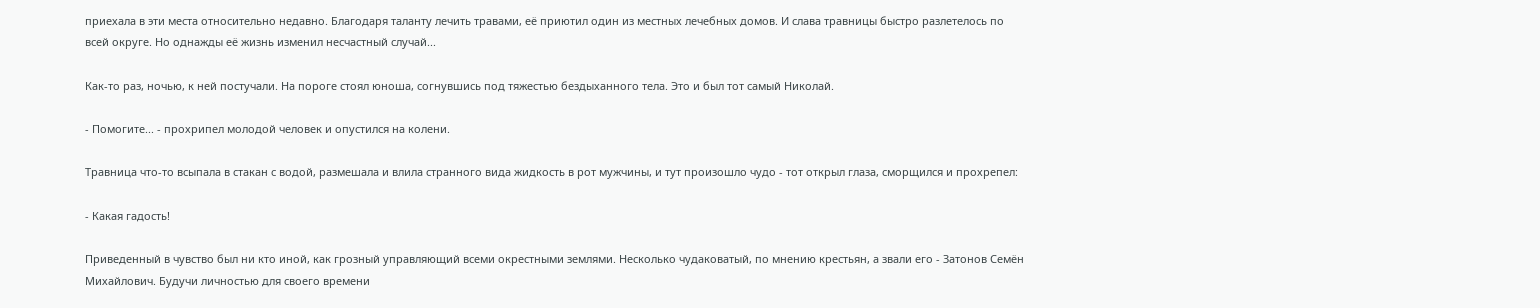приехала в эти места относительно недавно. Благодаря таланту лечить травами, её приютил один из местных лечебных домов. И слава травницы быстро разлетелось по всей округе. Но однажды её жизнь изменил несчастный случай...

Как-то раз, ночью, к ней постучали. На пороге стоял юноша, согнувшись под тяжестью бездыханного тела. Это и был тот самый Николай.

- Помогите... - прохрипел молодой человек и опустился на колени.

Травница что-то всыпала в стакан с водой, размешала и влила странного вида жидкость в рот мужчины, и тут произошло чудо - тот открыл глаза, сморщился и прохрепел:

- Какая гадость!

Приведенный в чувство был ни кто иной, как грозный управляющий всеми окрестными землями. Несколько чудаковатый, по мнению крестьян, а звали его - Затонов Семён Михайлович. Будучи личностью для своего времени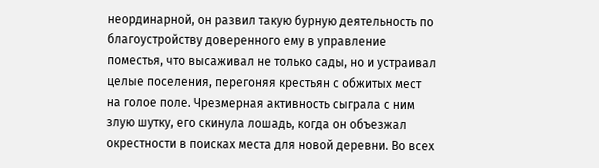неординарной, он развил такую бурную деятельность по благоустройству доверенного ему в управление поместья, что высаживал не только сады, но и устраивал целые поселения, перегоняя крестьян с обжитых мест на голое поле. Чрезмерная активность сыграла с ним злую шутку, его скинула лошадь, когда он объезжал окрестности в поисках места для новой деревни. Во всех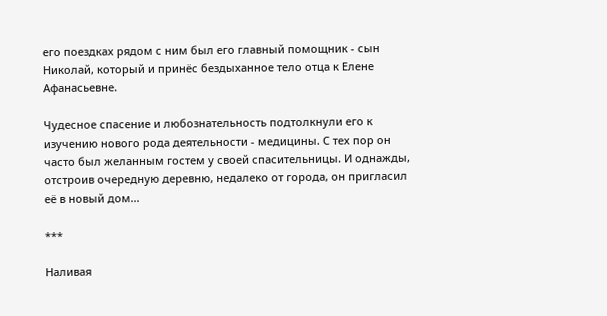его поездках рядом с ним был его главный помощник - сын Николай, который и принёс бездыханное тело отца к Елене Афанасьевне.

Чудесное спасение и любознательность подтолкнули его к изучению нового рода деятельности - медицины. С тех пор он часто был желанным гостем у своей спасительницы. И однажды, отстроив очередную деревню, недалеко от города, он пригласил её в новый дом...

***

Наливая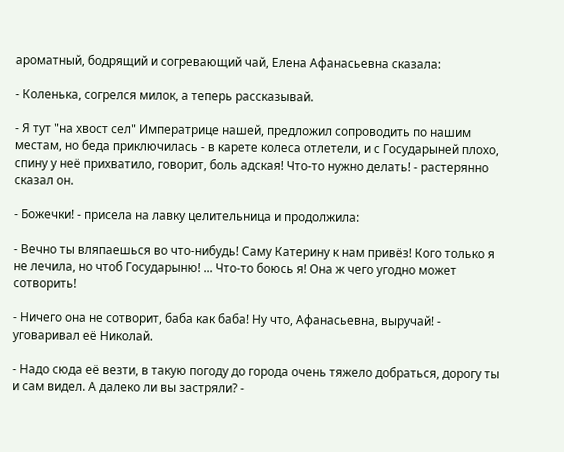ароматный, бодрящий и согревающий чай, Елена Афанасьевна сказала:

- Коленька, согрелся милок, а теперь рассказывай.

- Я тут "на хвост сел" Императрице нашей, предложил сопроводить по нашим местам, но беда приключилась - в карете колеса отлетели, и с Государыней плохо, спину у неё прихватило, говорит, боль адская! Что-то нужно делать! - растерянно сказал он.

- Божечки! - присела на лавку целительница и продолжила:

- Вечно ты вляпаешься во что-нибудь! Саму Катерину к нам привёз! Кого только я не лечила, но чтоб Государыню! ... Что-то боюсь я! Она ж чего угодно может сотворить!

- Ничего она не сотворит, баба как баба! Ну что, Афанасьевна, выручай! - уговаривал её Николай.

- Надо сюда её везти, в такую погоду до города очень тяжело добраться, дорогу ты и сам видел. А далеко ли вы застряли? -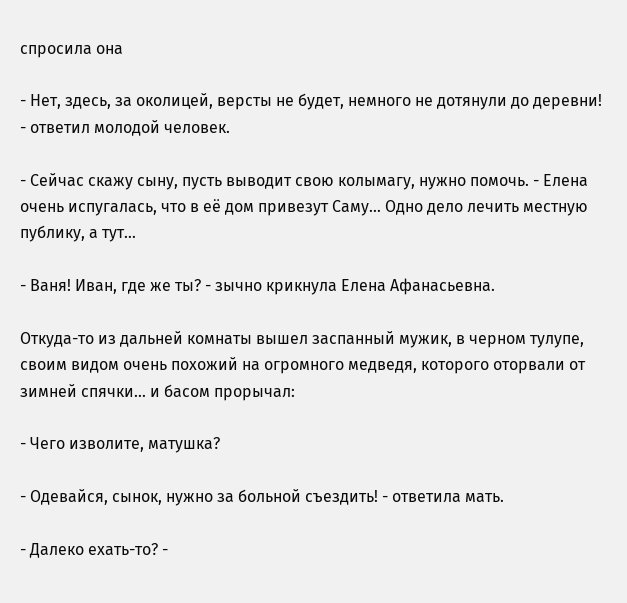спросила она

- Нет, здесь, за околицей, версты не будет, немного не дотянули до деревни! - ответил молодой человек.

- Сейчас скажу сыну, пусть выводит свою колымагу, нужно помочь. - Елена очень испугалась, что в её дом привезут Саму… Одно дело лечить местную публику, а тут…

- Ваня! Иван, где же ты? - зычно крикнула Елена Афанасьевна.

Откуда-то из дальней комнаты вышел заспанный мужик, в черном тулупе, своим видом очень похожий на огромного медведя, которого оторвали от зимней спячки... и басом прорычал:

- Чего изволите, матушка?

- Одевайся, сынок, нужно за больной съездить! - ответила мать.

- Далеко ехать-то? -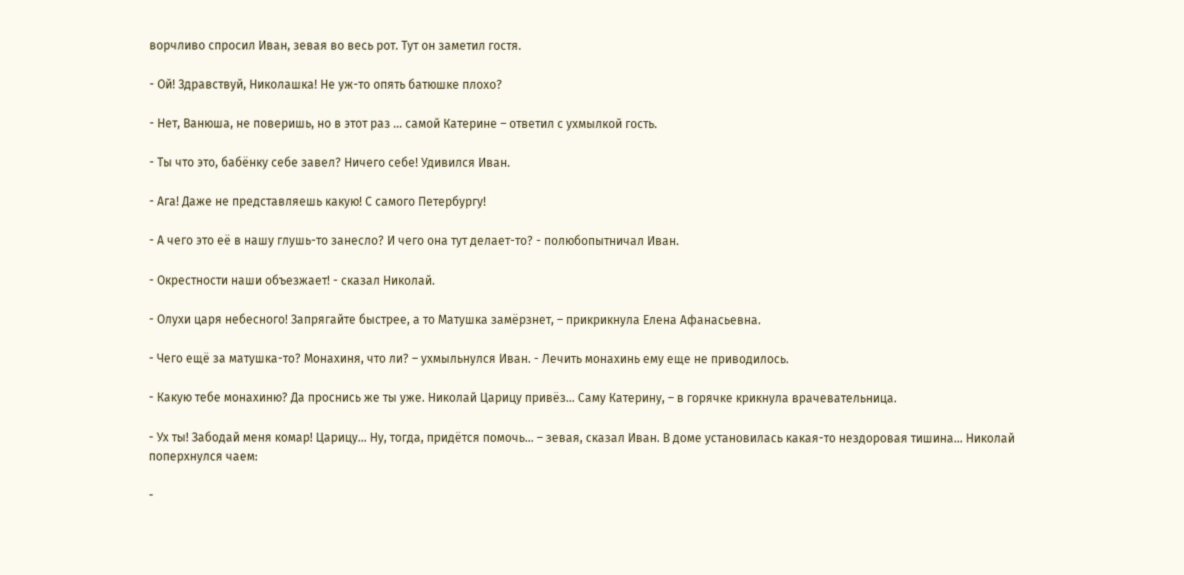ворчливо спросил Иван, зевая во весь рот. Тут он заметил гостя.

- Ой! Здравствуй, Николашка! Не уж-то опять батюшке плохо?

- Нет, Ванюша, не поверишь, но в этот раз ... самой Катерине – ответил с ухмылкой гость.

- Ты что это, бабёнку себе завел? Ничего себе! Удивился Иван.

- Ага! Даже не представляешь какую! С самого Петербургу!

- А чего это её в нашу глушь-то занесло? И чего она тут делает-то? - полюбопытничал Иван.

- Окрестности наши объезжает! - сказал Николай.

- Олухи царя небесного! Запрягайте быстрее, а то Матушка замёрзнет, – прикрикнула Елена Афанасьевна.

- Чего ещё за матушка-то? Монахиня, что ли? – ухмыльнулся Иван. - Лечить монахинь ему еще не приводилось.

- Какую тебе монахиню? Да проснись же ты уже. Николай Царицу привёз… Саму Катерину, – в горячке крикнула врачевательница.

- Ух ты! Забодай меня комар! Царицу… Ну, тогда, придётся помочь... – зевая, сказал Иван. В доме установилась какая-то нездоровая тишина... Николай поперхнулся чаем:

-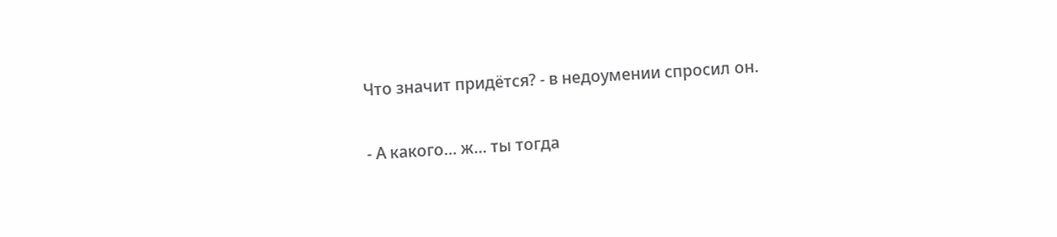Что значит придётся? - в недоумении спросил он.

- А какого… ж… ты тогда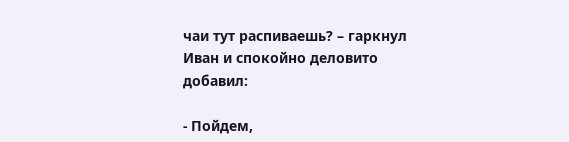чаи тут распиваешь? – гаркнул Иван и спокойно деловито добавил:

- Пойдем,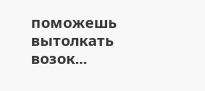поможешь вытолкать возок...